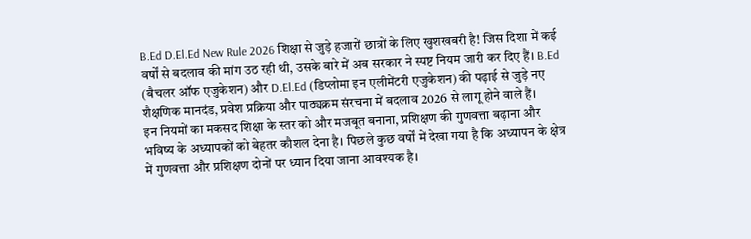B.Ed D.El.Ed New Rule 2026 शिक्षा से जुड़े हजारों छात्रों के लिए खुशखबरी है! जिस दिशा में कई वर्षों से बदलाव की मांग उठ रही थी, उसके बारे में अब सरकार ने स्पष्ट नियम जारी कर दिए हैं। B.Ed (बैचलर ऑफ एजुकेशन) और D.El.Ed (डिप्लोमा इन एलीमेंटरी एजुकेशन) की पढ़ाई से जुड़े नए शैक्षणिक मानदंड, प्रवेश प्रक्रिया और पाठ्यक्रम संरचना में बदलाव 2026 से लागू होने वाले हैं।
इन नियमों का मकसद शिक्षा के स्तर को और मजबूत बनाना, प्रशिक्षण की गुणवत्ता बढ़ाना और भविष्य के अध्यापकों को बेहतर कौशल देना है। पिछले कुछ वर्षों में देखा गया है कि अध्यापन के क्षेत्र में गुणवत्ता और प्रशिक्षण दोनों पर ध्यान दिया जाना आवश्यक है।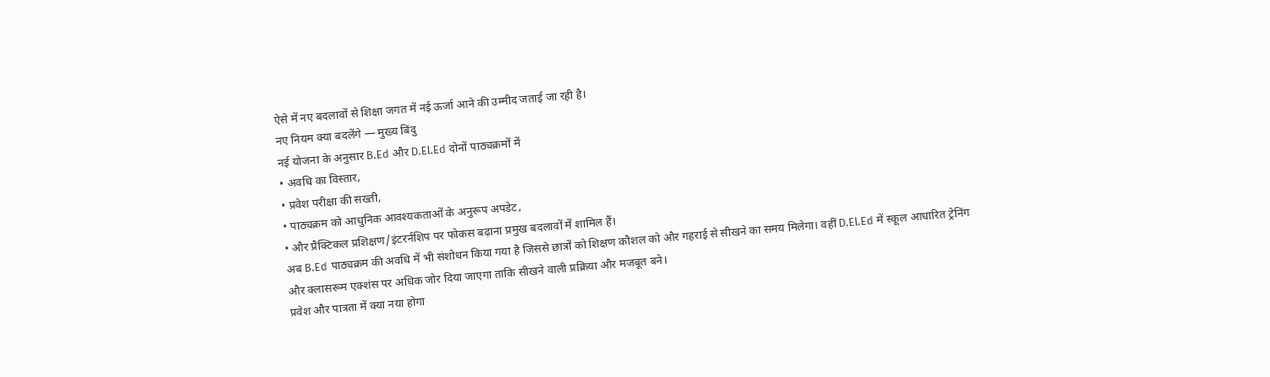ऐसे में नए बदलावों से शिक्षा जगत में नई ऊर्जा आने की उम्मीद जताई जा रही है।
नए नियम क्या बदलेंगे — मुख्य बिंदु
नई योजना के अनुसार B.Ed और D.El.Ed दोनों पाठ्यक्रमों में
• अवधि का विस्तार,
• प्रवेश परीक्षा की सख्ती,
• पाठ्यक्रम को आधुनिक आवश्यकताओं के अनुरूप अपडेट,
• और प्रैक्टिकल प्रशिक्षण/इंटरर्नशिप पर फोकस बढ़ाना प्रमुख बदलावों में शामिल हैं।
अब B.Ed पाठ्यक्रम की अवधि में भी संशोधन किया गया है जिससे छात्रों को शिक्षण कौशल को और गहराई से सीखने का समय मिलेगा। वहीं D.El.Ed में स्कूल आधारित ट्रेनिंग और क्लासरूम एक्शंस पर अधिक जोर दिया जाएगा ताकि सीखने वाली प्रक्रिया और मजबूत बने।
प्रवेश और पात्रता में क्या नया होगा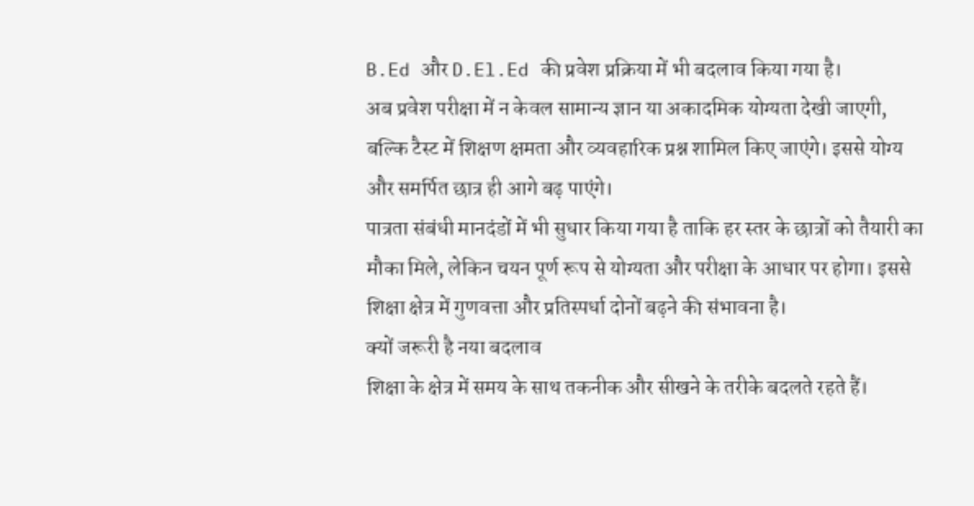B.Ed और D.El.Ed की प्रवेश प्रक्रिया में भी बदलाव किया गया है।
अब प्रवेश परीक्षा में न केवल सामान्य ज्ञान या अकादमिक योग्यता देखी जाएगी, बल्कि टैस्ट में शिक्षण क्षमता और व्यवहारिक प्रश्न शामिल किए जाएंगे। इससे योग्य और समर्पित छात्र ही आगे बढ़ पाएंगे।
पात्रता संबंधी मानदंडों में भी सुधार किया गया है ताकि हर स्तर के छात्रों को तैयारी का मौका मिले, लेकिन चयन पूर्ण रूप से योग्यता और परीक्षा के आधार पर होगा। इससे शिक्षा क्षेत्र में गुणवत्ता और प्रतिस्पर्धा दोनों बढ़ने की संभावना है।
क्यों जरूरी है नया बदलाव
शिक्षा के क्षेत्र में समय के साथ तकनीक और सीखने के तरीके बदलते रहते हैं।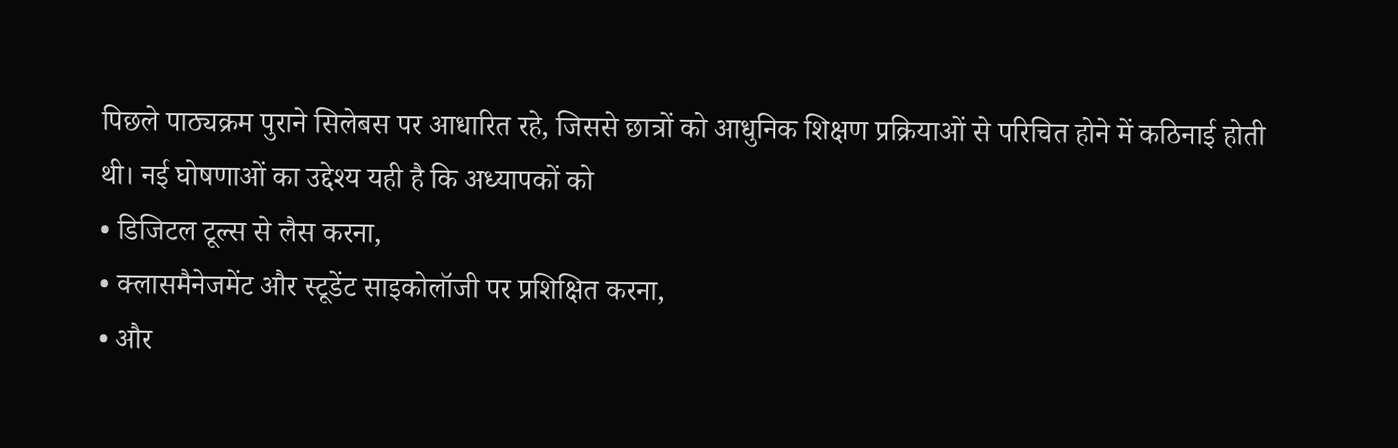पिछले पाठ्यक्रम पुराने सिलेबस पर आधारित रहे, जिससे छात्रों को आधुनिक शिक्षण प्रक्रियाओं से परिचित होने में कठिनाई होती थी। नई घोषणाओं का उद्देश्य यही है कि अध्यापकों को
• डिजिटल टूल्स से लैस करना,
• क्लासमैनेजमेंट और स्टूडेंट साइकोलॉजी पर प्रशिक्षित करना,
• और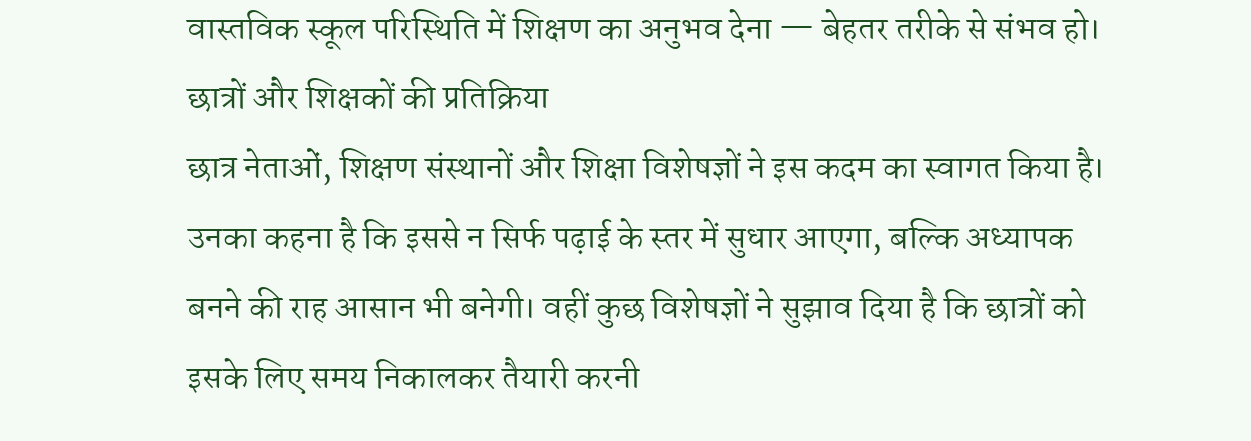वास्तविक स्कूल परिस्थिति में शिक्षण का अनुभव देना — बेहतर तरीके से संभव हो।
छात्रों और शिक्षकों की प्रतिक्रिया
छात्र नेताओं, शिक्षण संस्थानों और शिक्षा विशेषज्ञों ने इस कदम का स्वागत किया है। उनका कहना है कि इससे न सिर्फ पढ़ाई के स्तर में सुधार आएगा, बल्कि अध्यापक बनने की राह आसान भी बनेगी। वहीं कुछ विशेषज्ञों ने सुझाव दिया है कि छात्रों को इसके लिए समय निकालकर तैयारी करनी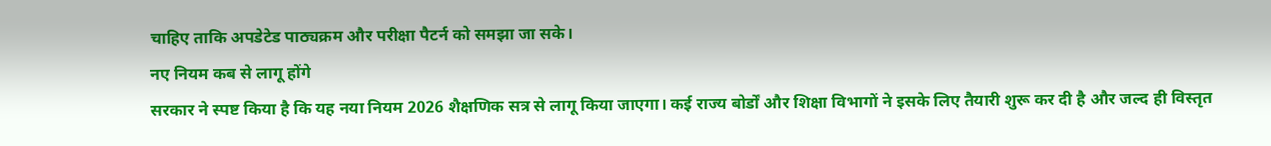चाहिए ताकि अपडेटेड पाठ्यक्रम और परीक्षा पैटर्न को समझा जा सके।
नए नियम कब से लागू होंगे
सरकार ने स्पष्ट किया है कि यह नया नियम 2026 शैक्षणिक सत्र से लागू किया जाएगा। कई राज्य बोर्डों और शिक्षा विभागों ने इसके लिए तैयारी शुरू कर दी है और जल्द ही विस्तृत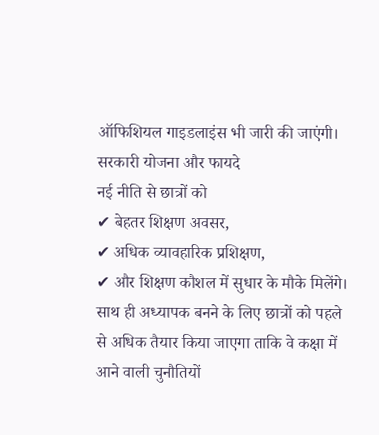ऑफिशियल गाइडलाइंस भी जारी की जाएंगी।
सरकारी योजना और फायदे
नई नीति से छात्रों को
✔ बेहतर शिक्षण अवसर,
✔ अधिक व्यावहारिक प्रशिक्षण,
✔ और शिक्षण कौशल में सुधार के मौके मिलेंगे।
साथ ही अध्यापक बनने के लिए छात्रों को पहले से अधिक तैयार किया जाएगा ताकि वे कक्षा में आने वाली चुनौतियों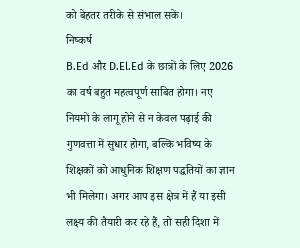को बेहतर तरीके से संभाल सकें।
निष्कर्ष
B.Ed और D.El.Ed के छात्रों के लिए 2026 का वर्ष बहुत महत्वपूर्ण साबित होगा। नए नियमों के लागू होने से न केवल पढ़ाई की गुणवत्ता में सुधार होगा, बल्कि भविष्य के शिक्षकों को आधुनिक शिक्षण पद्धतियों का ज्ञान भी मिलेगा। अगर आप इस क्षेत्र में हैं या इसी लक्ष्य की तैयारी कर रहे हैं, तो सही दिशा में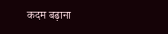कदम बढ़ाना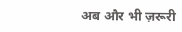अब और भी ज़रूरी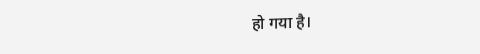हो गया है।